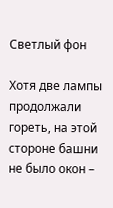Светлый фон

Хотя две лампы продолжали гореть, на этой стороне башни не было окон –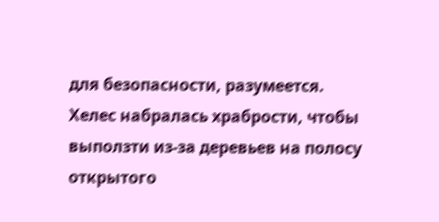для безопасности, разумеется. Хелес набралась храбрости, чтобы выползти из-за деревьев на полосу открытого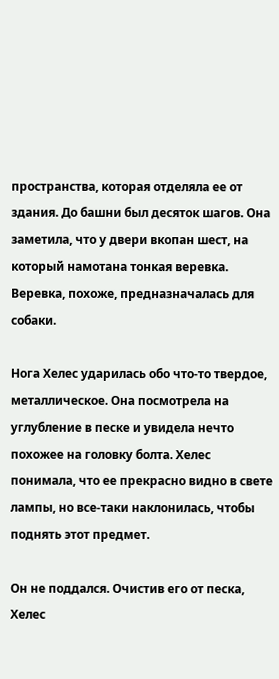пространства, которая отделяла ее от здания. До башни был десяток шагов. Она заметила, что у двери вкопан шест, на который намотана тонкая веревка. Веревка, похоже, предназначалась для собаки.

Нога Хелес ударилась обо что-то твердое, металлическое. Она посмотрела на углубление в песке и увидела нечто похожее на головку болта. Хелес понимала, что ее прекрасно видно в свете лампы, но все-таки наклонилась, чтобы поднять этот предмет.

Он не поддался. Очистив его от песка, Хелес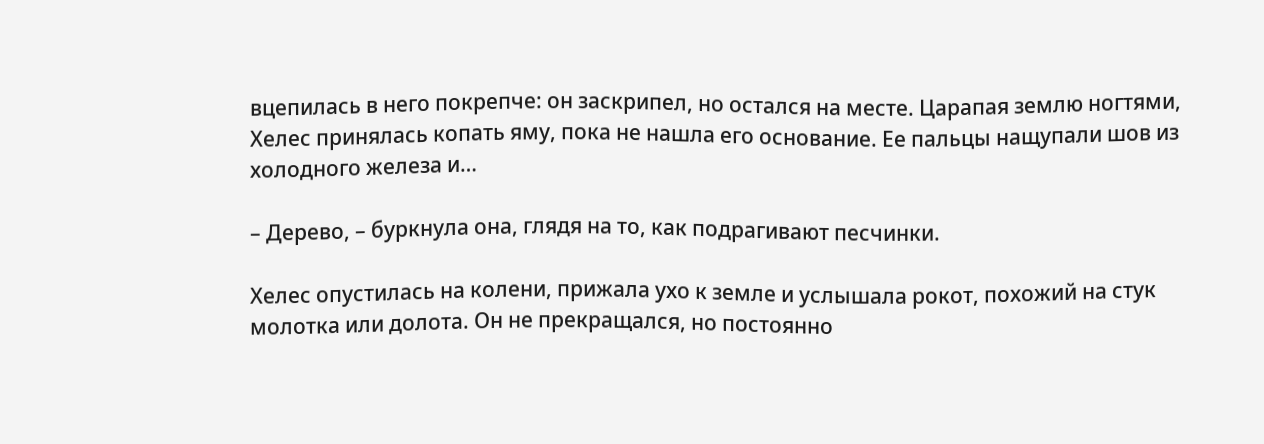вцепилась в него покрепче: он заскрипел, но остался на месте. Царапая землю ногтями, Хелес принялась копать яму, пока не нашла его основание. Ее пальцы нащупали шов из холодного железа и…

– Дерево, – буркнула она, глядя на то, как подрагивают песчинки.

Хелес опустилась на колени, прижала ухо к земле и услышала рокот, похожий на стук молотка или долота. Он не прекращался, но постоянно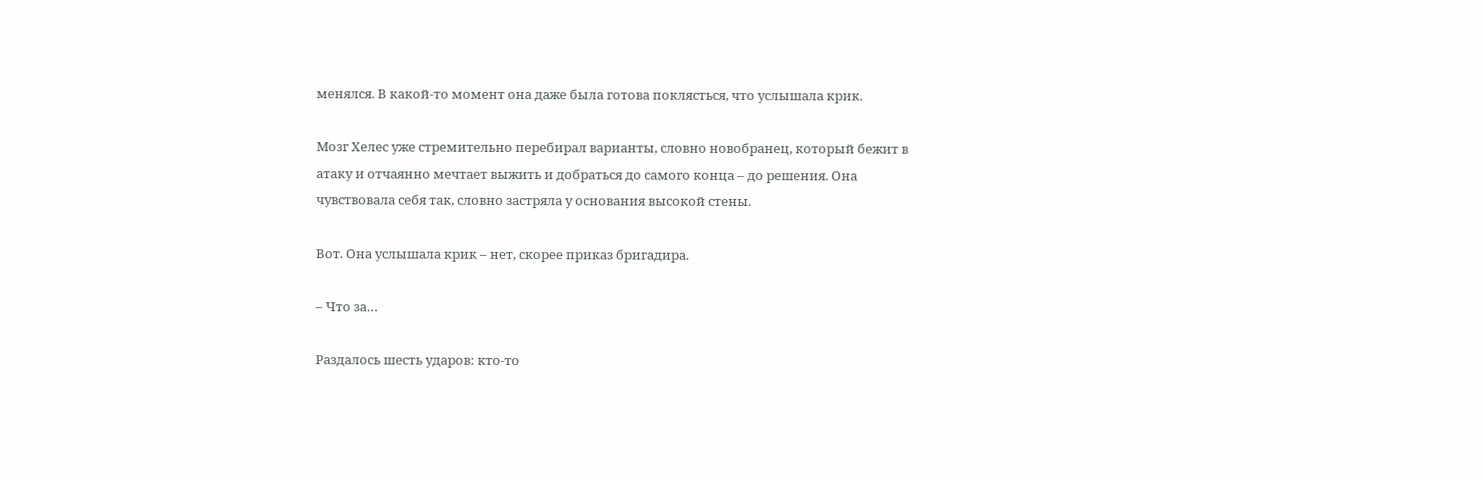менялся. В какой-то момент она даже была готова поклясться, что услышала крик.

Мозг Хелес уже стремительно перебирал варианты, словно новобранец, который бежит в атаку и отчаянно мечтает выжить и добраться до самого конца – до решения. Она чувствовала себя так, словно застряла у основания высокой стены.

Вот. Она услышала крик – нет, скорее приказ бригадира.

– Что за…

Раздалось шесть ударов: кто-то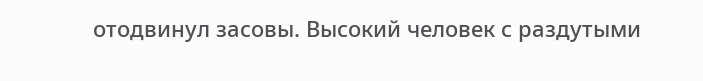отодвинул засовы. Высокий человек с раздутыми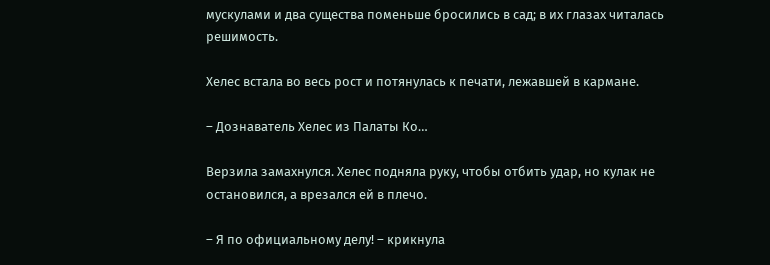мускулами и два существа поменьше бросились в сад; в их глазах читалась решимость.

Хелес встала во весь рост и потянулась к печати, лежавшей в кармане.

– Дознаватель Хелес из Палаты Ко…

Верзила замахнулся. Хелес подняла руку, чтобы отбить удар, но кулак не остановился, а врезался ей в плечо.

– Я по официальному делу! – крикнула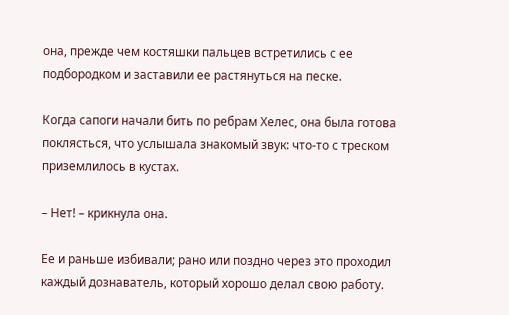она, прежде чем костяшки пальцев встретились с ее подбородком и заставили ее растянуться на песке.

Когда сапоги начали бить по ребрам Хелес, она была готова поклясться, что услышала знакомый звук: что-то с треском приземлилось в кустах.

– Нет! – крикнула она.

Ее и раньше избивали; рано или поздно через это проходил каждый дознаватель, который хорошо делал свою работу.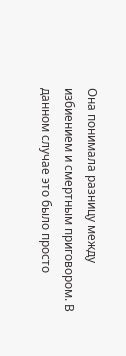Она понимала разницу между избиением и смертным приговором. В данном случае это было просто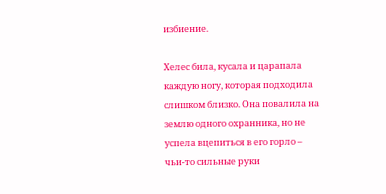избиение.

Хелес била, кусала и царапала каждую ногу, которая подходила слишком близко. Она повалила на землю одного охранника, но не успела вцепиться в его горло – чьи-то сильные руки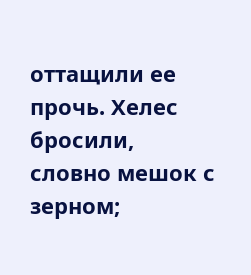оттащили ее прочь. Хелес бросили, словно мешок с зерном;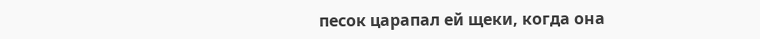песок царапал ей щеки, когда она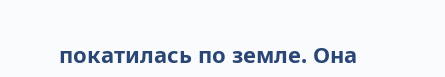покатилась по земле. Она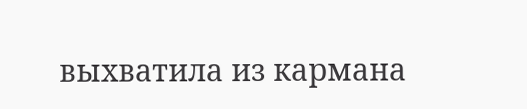выхватила из кармана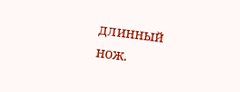длинный нож.